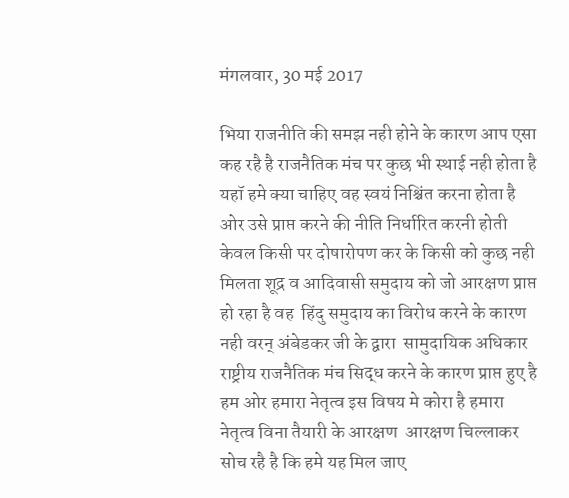मंगलवार, 30 मई 2017

भिया राजनीति की समझ नही होने के कारण आप एसा कह रहै है राजनैतिक मंच पर कुछ भी स्थाई नही होता है यहॉ हमे क्या चाहिए वह स्वयं निश्चिंत करना होता है ओर उसे प्राप्त करने की नीति निर्धारित करनी होती केवल किसी पर दोषारोपण कर के किसी को कुछ नही मिलता शूद्र व आदिवासी समुदाय को जो आरक्षण प्राप्त हो रहा है वह  हिंदु समुदाय का विरोध करने के कारण नही वरन् अंबेडकर जी के द्वारा  सामुदायिक अधिकार राष्ट्रीय राजनैतिक मंच सिद्ध करने के कारण प्राप्त हुए है हम ओर हमारा नेतृत्व इस विषय मे कोरा है हमारा नेतृत्व विना तैयारी के आरक्षण  आरक्षण चिल्लाकर सोच रहै है कि हमे यह मिल जाए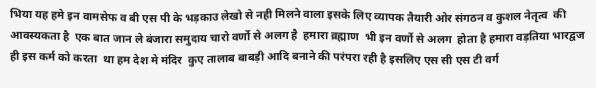भिया यह हमे इन वामसेफ व बी एस पी के भड़काउ लेखो से नही मिलने वाला इसके लिए व्यापक तैयारी ओर संगठन व कुशल नेतृत्व  की आवस्यकता है  एक बात जान ले बंजारा समुदाय चारो वर्णो से अलग है  हमारा व्रह्माण  भी इन वर्णो से अलग  होता है हमारा वड़तिया भारद्वज ही इस कर्म को करता  था हम देश मे मंदिर  कुए तालाब बाबड़ी आदि बनाने की परंपरा रही है इसलिए एस सी एस टी वर्ग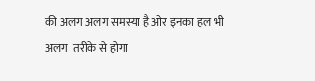की अलग अलग समस्या है ओर इनका हल भी अलग  तरीके से होगा